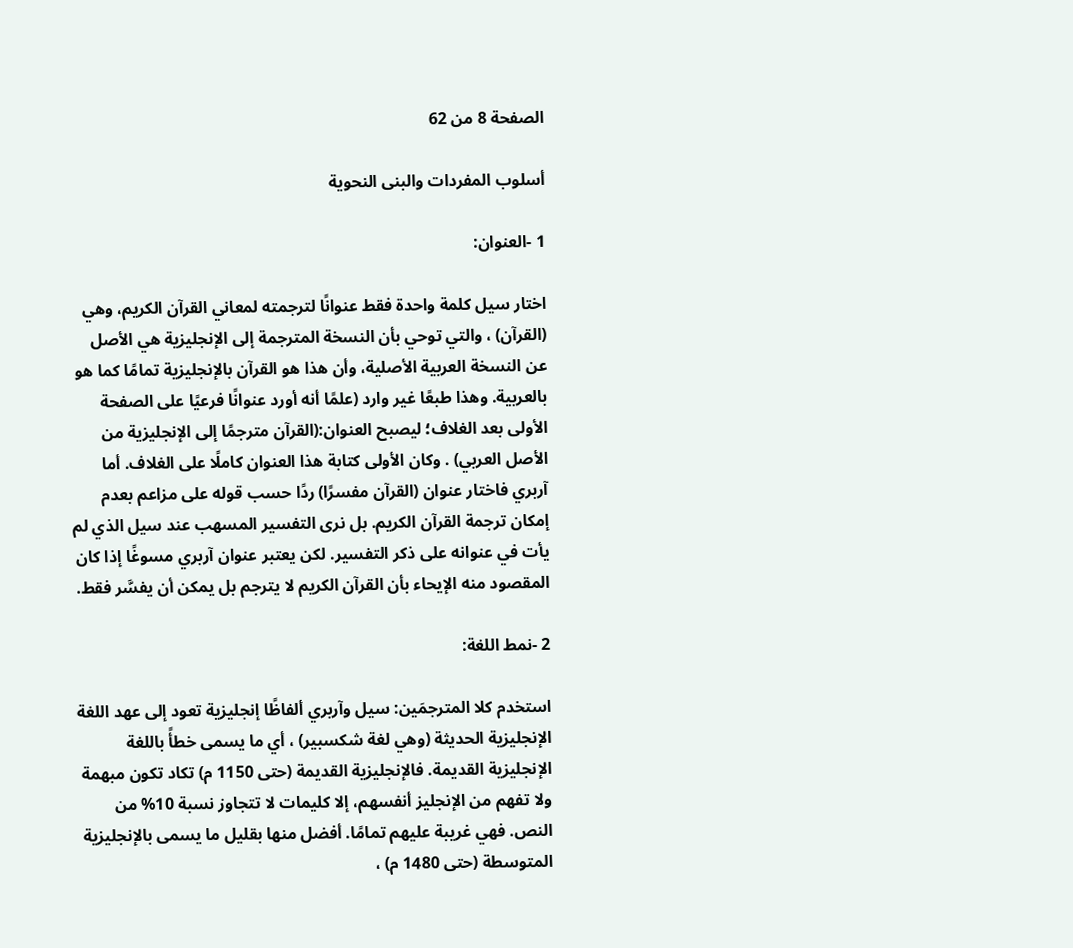الصفحة 8 من 62

أسلوب المفردات والبنى النحوية

1 -العنوان:

اختار سيل كلمة واحدة فقط عنوانًا لترجمته لمعاني القرآن الكريم، وهي (القرآن) ، والتي توحي بأن النسخة المترجمة إلى الإنجليزية هي الأصل عن النسخة العربية الأصلية، وأن هذا هو القرآن بالإنجليزية تمامًا كما هو بالعربية. وهذا طبعًا غير وارد (علمًا أنه أورد عنوانًا فرعيًا على الصفحة الأولى بعد الغلاف؛ ليصبح العنوان:(القرآن مترجمًا إلى الإنجليزية من الأصل العربي) . وكان الأولى كتابة هذا العنوان كاملًا على الغلاف. أما آربري فاختار عنوان (القرآن مفسرًا) ردًا حسب قوله على مزاعم بعدم إمكان ترجمة القرآن الكريم. بل نرى التفسير المسهب عند سيل الذي لم يأت في عنوانه على ذكر التفسير. لكن يعتبر عنوان آربري مسوغًا إذا كان المقصود منه الإيحاء بأن القرآن الكريم لا يترجم بل يمكن أن يفسَّر فقط.

2 -نمط اللغة:

استخدم كلا المترجمَين: سيل وآربري ألفاظًا إنجليزية تعود إلى عهد اللغة الإنجليزية الحديثة (وهي لغة شكسبير) ، أي ما يسمى خطأً باللغة الإنجليزية القديمة. فالإنجليزية القديمة (حتى 1150 م) تكاد تكون مبهمة ولا تفهم من الإنجليز أنفسهم، إلا كليمات لا تتجاوز نسبة 10% من النص. فهي غريبة عليهم تمامًا. أفضل منها بقليل ما يسمى بالإنجليزية المتوسطة (حتى 1480 م) ،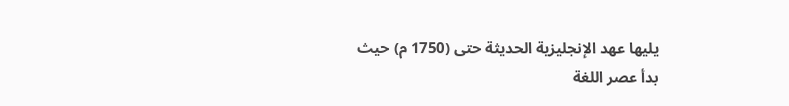يليها عهد الإنجليزية الحديثة حتى (1750 م) حيث بدأ عصر اللغة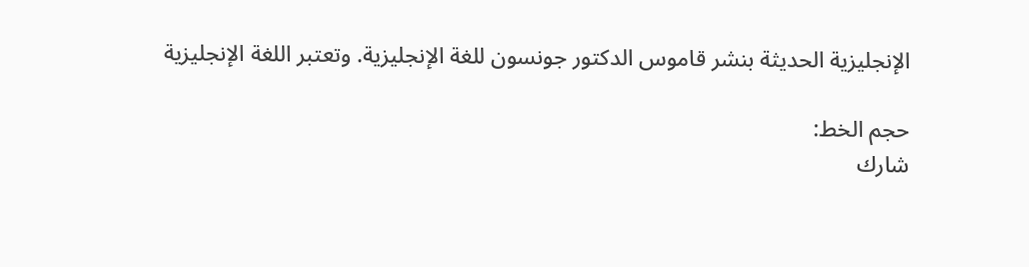الإنجليزية الحديثة بنشر قاموس الدكتور جونسون للغة الإنجليزية. وتعتبر اللغة الإنجليزية

حجم الخط:
شارك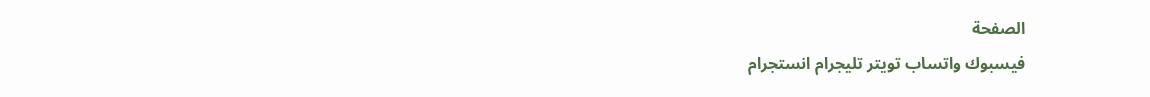الصفحة
فيسبوك واتساب تويتر تليجرام انستجرام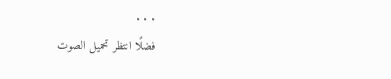. . .
فضلًا انتظر تحميل الصوت